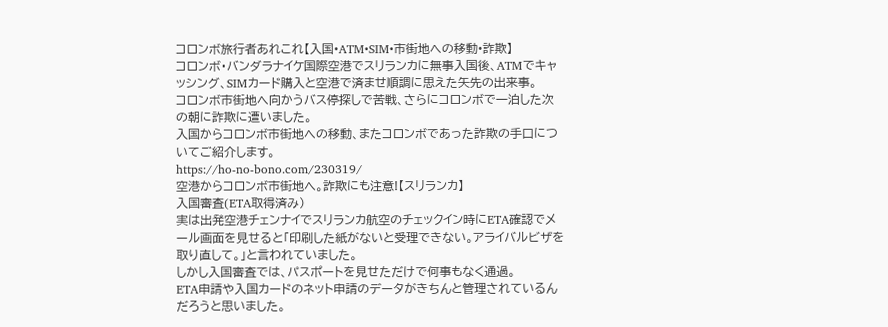コロンボ旅行者あれこれ【入国•ATM•SIM•市街地への移動•詐欺】
コロンボ・バンダラナイケ国際空港でスリランカに無事入国後、ATMでキャッシング、SIMカード購入と空港で済ませ順調に思えた矢先の出来事。
コロンボ市街地へ向かうバス停探しで苦戦、さらにコロンボで一泊した次の朝に詐欺に遭いました。
入国からコロンボ市街地への移動、またコロンボであった詐欺の手口についてご紹介します。
https://ho-no-bono.com/230319/
空港からコロンボ市街地へ。詐欺にも注意!【スリランカ】
入国審査(ETA取得済み)
実は出発空港チェンナイでスリランカ航空のチェックイン時にETA確認でメール画面を見せると「印刷した紙がないと受理できない。アライバルビザを取り直して。」と言われていました。
しかし入国審査では、パスポートを見せただけで何事もなく通過。
ETA申請や入国カードのネット申請のデータがきちんと管理されているんだろうと思いました。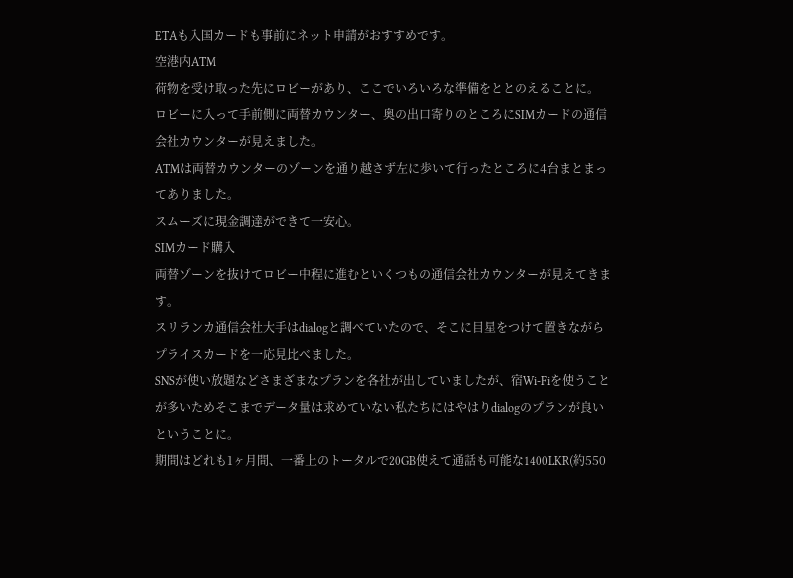ETAも入国カードも事前にネット申請がおすすめです。
空港内ATM
荷物を受け取った先にロビーがあり、ここでいろいろな準備をととのえることに。
ロビーに入って手前側に両替カウンター、奥の出口寄りのところにSIMカードの通信会社カウンターが見えました。
ATMは両替カウンターのゾーンを通り越さず左に歩いて行ったところに4台まとまってありました。
スムーズに現金調達ができて一安心。
SIMカード購入
両替ゾーンを抜けてロビー中程に進むといくつもの通信会社カウンターが見えてきます。
スリランカ通信会社大手はdialogと調べていたので、そこに目星をつけて置きながらプライスカードを一応見比べました。
SNSが使い放題などさまざまなプランを各社が出していましたが、宿Wi-Fiを使うことが多いためそこまでデータ量は求めていない私たちにはやはりdialogのプランが良いということに。
期間はどれも1ヶ月間、一番上のトータルで20GB使えて通話も可能な1400LKR(約550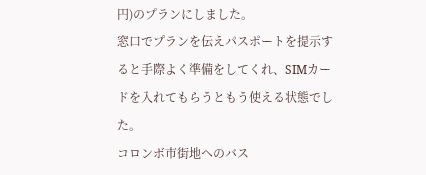円)のプランにしました。
窓口でプランを伝えパスポートを提示すると手際よく準備をしてくれ、SIMカードを入れてもらうともう使える状態でした。
コロンボ市街地へのバス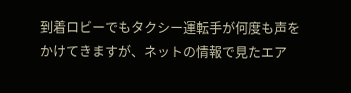到着ロビーでもタクシー運転手が何度も声をかけてきますが、ネットの情報で見たエア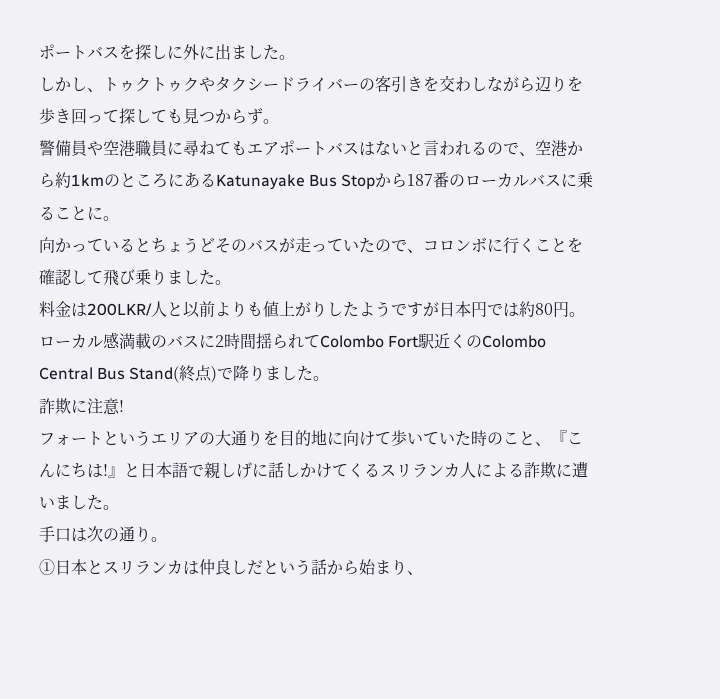ポートバスを探しに外に出ました。
しかし、トゥクトゥクやタクシードライバーの客引きを交わしながら辺りを歩き回って探しても見つからず。
警備員や空港職員に尋ねてもエアポートバスはないと言われるので、空港から約1kmのところにあるKatunayake Bus Stopから187番のローカルバスに乗ることに。
向かっているとちょうどそのバスが走っていたので、コロンボに行くことを確認して飛び乗りました。
料金は200LKR/人と以前よりも値上がりしたようですが日本円では約80円。
ローカル感満載のバスに2時間揺られてColombo Fort駅近くのColombo Central Bus Stand(終点)で降りました。
詐欺に注意!
フォートというエリアの大通りを目的地に向けて歩いていた時のこと、『こんにちは!』と日本語で親しげに話しかけてくるスリランカ人による詐欺に遭いました。
手口は次の通り。
①日本とスリランカは仲良しだという話から始まり、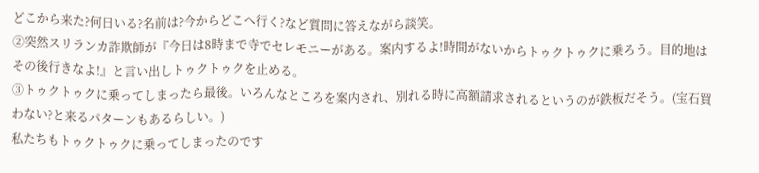どこから来た?何日いる?名前は?今からどこへ行く?など質問に答えながら談笑。
②突然スリランカ詐欺師が『今日は8時まで寺でセレモニーがある。案内するよ!時間がないからトゥクトゥクに乗ろう。目的地はその後行きなよ!』と言い出しトゥクトゥクを止める。
③トゥクトゥクに乗ってしまったら最後。いろんなところを案内され、別れる時に高額請求されるというのが鉄板だそう。(宝石買わない?と来るパターンもあるらしい。)
私たちもトゥクトゥクに乗ってしまったのです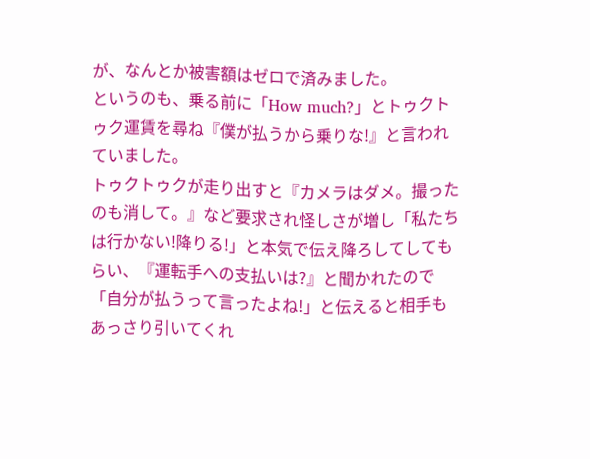が、なんとか被害額はゼロで済みました。
というのも、乗る前に「How much?」とトゥクトゥク運賃を尋ね『僕が払うから乗りな!』と言われていました。
トゥクトゥクが走り出すと『カメラはダメ。撮ったのも消して。』など要求され怪しさが増し「私たちは行かない!降りる!」と本気で伝え降ろしてしてもらい、『運転手への支払いは?』と聞かれたので「自分が払うって言ったよね!」と伝えると相手もあっさり引いてくれ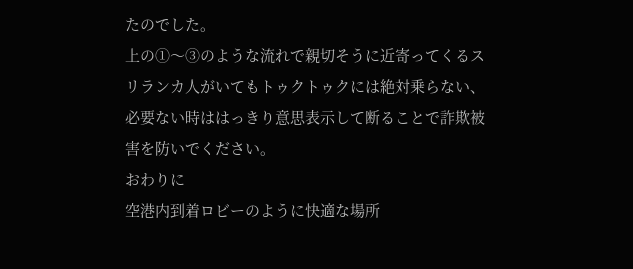たのでした。
上の①〜③のような流れで親切そうに近寄ってくるスリランカ人がいてもトゥクトゥクには絶対乗らない、必要ない時ははっきり意思表示して断ることで詐欺被害を防いでください。
おわりに
空港内到着ロビーのように快適な場所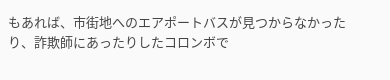もあれば、市街地へのエアポートバスが見つからなかったり、詐欺師にあったりしたコロンボで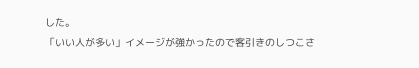した。
「いい人が多い」イメージが強かったので客引きのしつこさ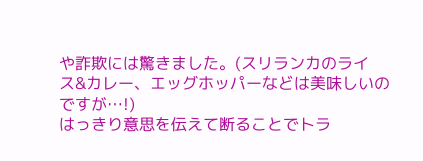や詐欺には驚きました。(スリランカのライス&カレー、エッグホッパーなどは美味しいのですが…!)
はっきり意思を伝えて断ることでトラ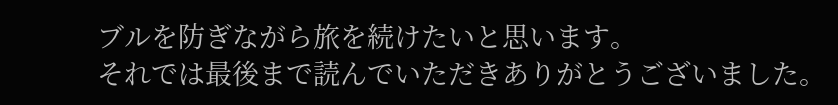ブルを防ぎながら旅を続けたいと思います。
それでは最後まで読んでいただきありがとうございました。